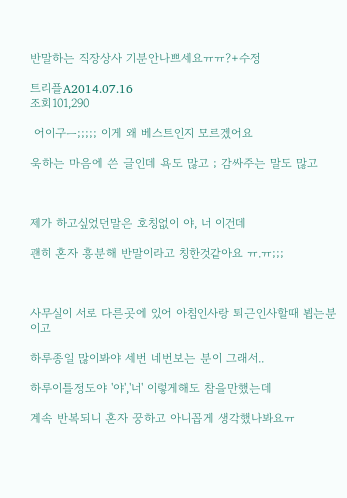반말하는 직장상사 기분안나쁘세요ㅠㅠ?+수정

트리플A2014.07.16
조회101,290

 어이구ㅡ;;;;; 이게 왜 베스트인지 모르겠어요

욱하는 마음에 쓴 글인데 욕도 많고 ; 감싸주는 말도 많고



제가 하고싶었던말은 호칭없이 야, 너 이건데

괜히 혼자 흥분해 반말이라고 칭한것같아요 ㅠ.ㅠ;;;



사무실이 서로 다른곳에 있어 아침인사랑 퇴근인사할때 뵙는분이고

하루종일 많이봐야 세번 네번보는 분이 그래서..

하루이틀정도야 '야','너' 이렇게해도 참을만했는데

계속 반복되니 혼자 꿍하고 아니꼽게 생각했나봐요ㅠ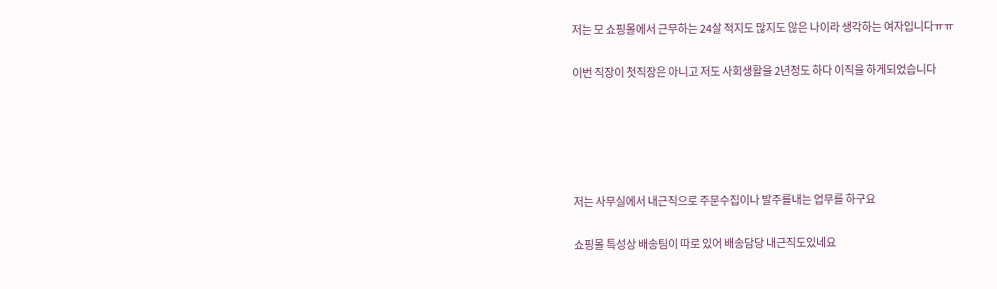저는 모 쇼핑몰에서 근무하는 24살 적지도 많지도 않은 나이라 생각하는 여자입니다ㅠㅠ

이번 직장이 첫직장은 아니고 저도 사회생활을 2년정도 하다 이직을 하게되었습니다





저는 사무실에서 내근직으로 주문수집이나 발주를내는 업무를 하구요

쇼핑몰 특성상 배송팀이 따로 있어 배송담당 내근직도있네요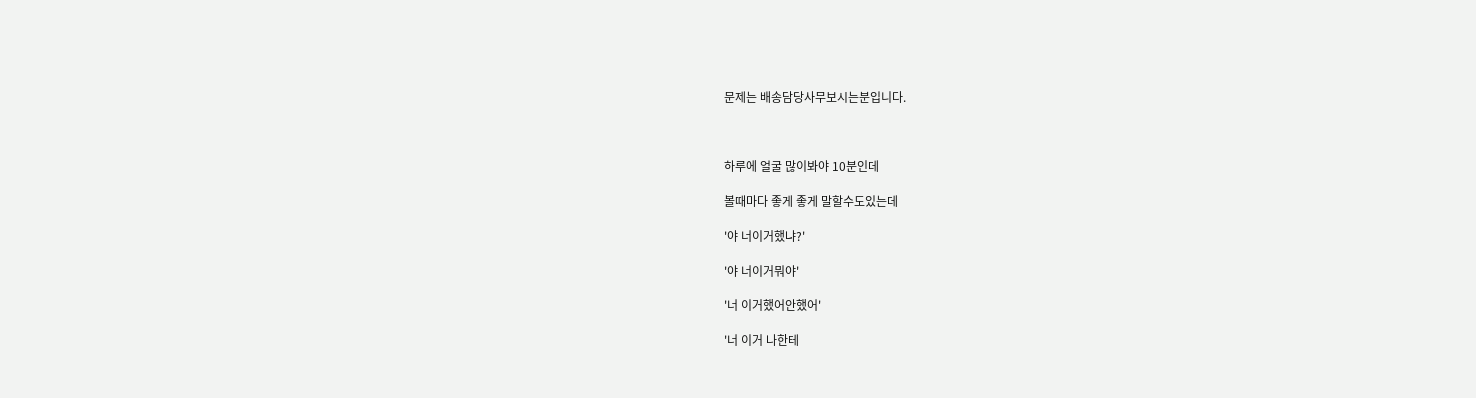문제는 배송담당사무보시는분입니다.



하루에 얼굴 많이봐야 10분인데

볼때마다 좋게 좋게 말할수도있는데

'야 너이거했냐?'

'야 너이거뭐야'

'너 이거했어안했어'

'너 이거 나한테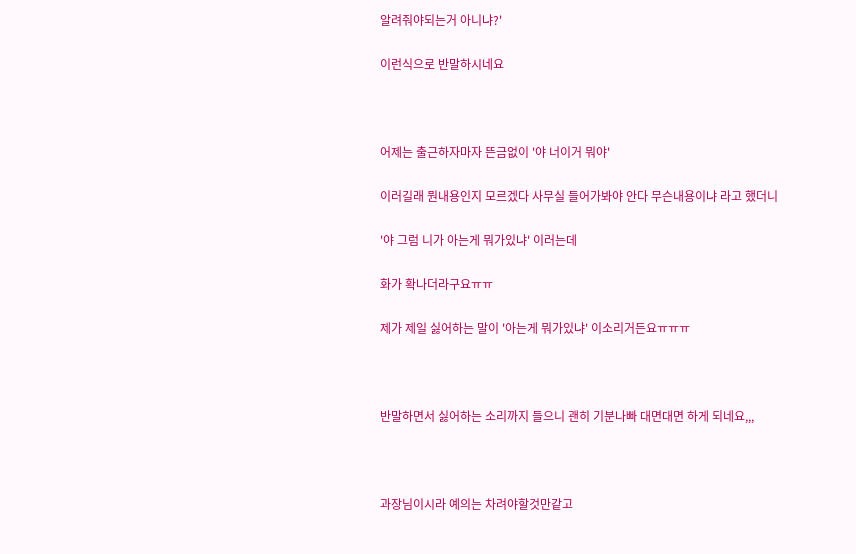알려줘야되는거 아니냐?'

이런식으로 반말하시네요



어제는 출근하자마자 뜬금없이 '야 너이거 뭐야'

이러길래 뭔내용인지 모르겠다 사무실 들어가봐야 안다 무슨내용이냐 라고 했더니

'야 그럼 니가 아는게 뭐가있냐' 이러는데

화가 확나더라구요ㅠㅠ

제가 제일 싫어하는 말이 '아는게 뭐가있냐' 이소리거든요ㅠㅠㅠ



반말하면서 싫어하는 소리까지 들으니 괜히 기분나빠 대면대면 하게 되네요,,,



과장님이시라 예의는 차려야할것만같고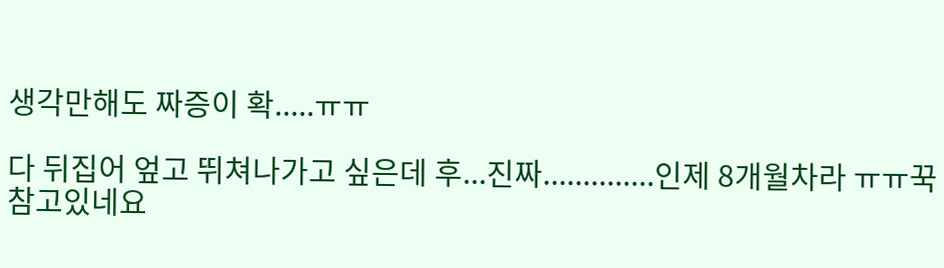생각만해도 짜증이 확.....ㅠㅠ

다 뒤집어 엎고 뛰쳐나가고 싶은데 후...진짜..............인제 8개월차라 ㅠㅠ꾹 참고있네요